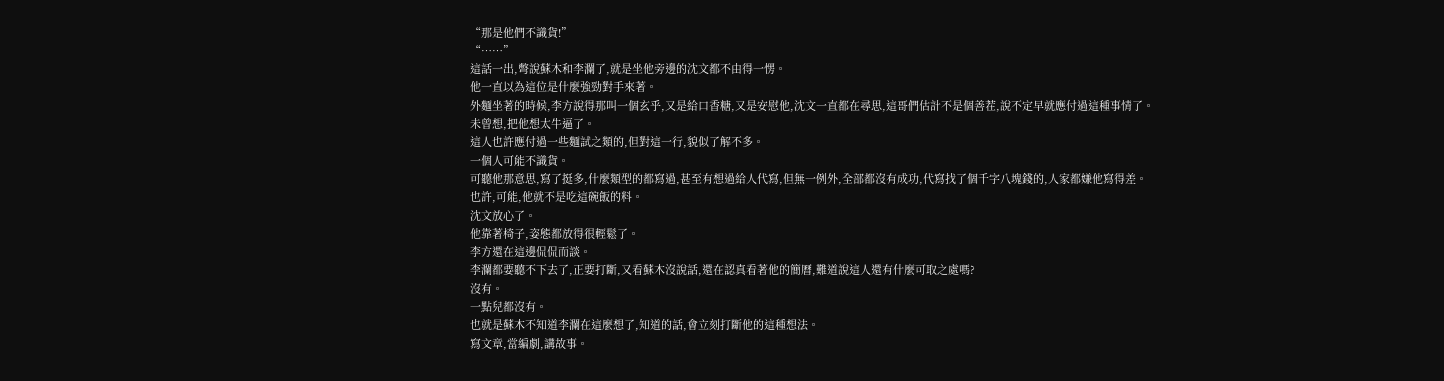“那是他們不識貨!”
“……”
這話一出,彆說蘇木和李瀾了,就是坐他旁邊的沈文都不由得一愣。
他一直以為這位是什麼強勁對手來著。
外麵坐著的時候,李方說得那叫一個玄乎,又是給口香糖,又是安慰他,沈文一直都在尋思,這哥們估計不是個善茬,說不定早就應付過這種事情了。
未曾想,把他想太牛逼了。
這人也許應付過一些麵試之類的,但對這一行,貌似了解不多。
一個人可能不識貨。
可聽他那意思,寫了挺多,什麼類型的都寫過,甚至有想過給人代寫,但無一例外,全部都沒有成功,代寫找了個千字八塊錢的,人家都嫌他寫得差。
也許,可能,他就不是吃這碗飯的料。
沈文放心了。
他靠著椅子,姿態都放得很輕鬆了。
李方還在這邊侃侃而談。
李瀾都要聽不下去了,正要打斷,又看蘇木沒說話,還在認真看著他的簡曆,難道說這人還有什麼可取之處嗎?
沒有。
一點兒都沒有。
也就是蘇木不知道李瀾在這麼想了,知道的話,會立刻打斷他的這種想法。
寫文章,當編劇,講故事。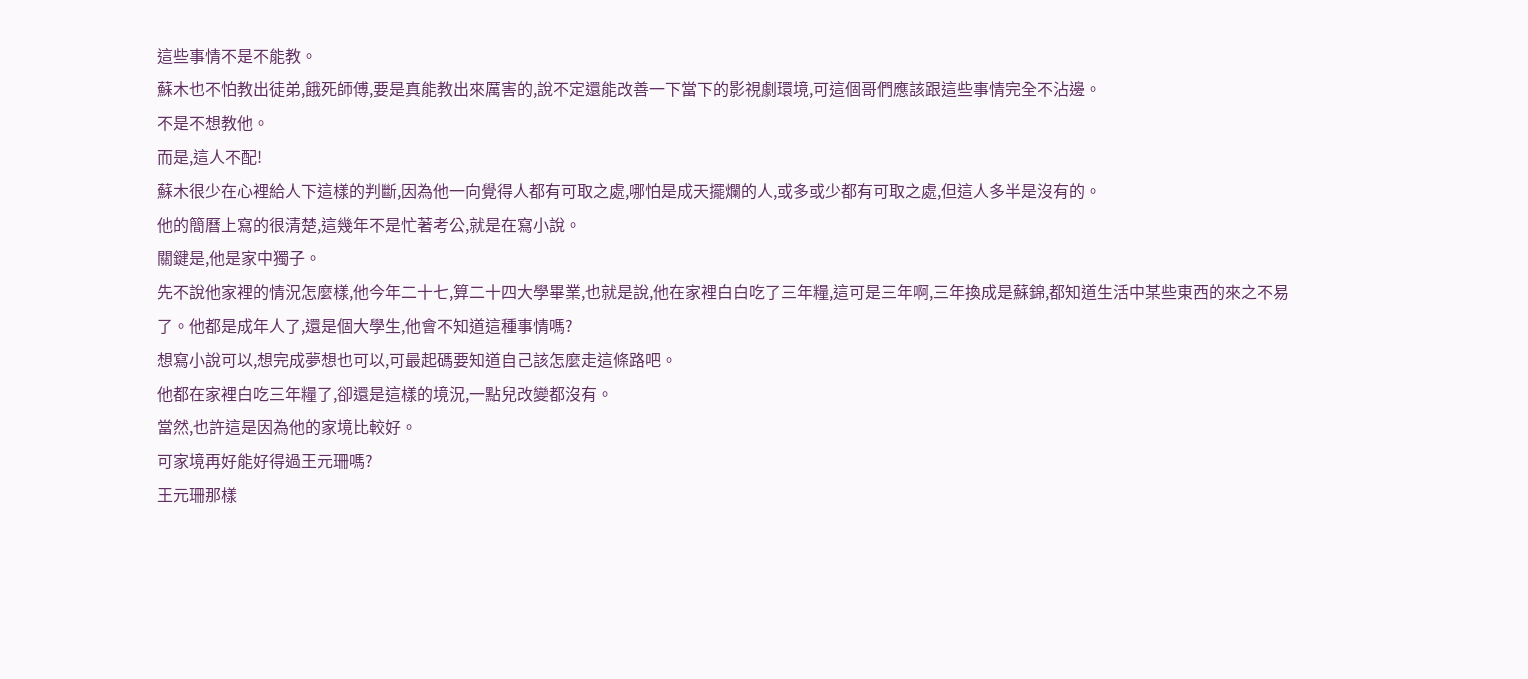這些事情不是不能教。
蘇木也不怕教出徒弟,餓死師傅,要是真能教出來厲害的,說不定還能改善一下當下的影視劇環境,可這個哥們應該跟這些事情完全不沾邊。
不是不想教他。
而是,這人不配!
蘇木很少在心裡給人下這樣的判斷,因為他一向覺得人都有可取之處,哪怕是成天擺爛的人,或多或少都有可取之處,但這人多半是沒有的。
他的簡曆上寫的很清楚,這幾年不是忙著考公,就是在寫小說。
關鍵是,他是家中獨子。
先不說他家裡的情況怎麼樣,他今年二十七,算二十四大學畢業,也就是說,他在家裡白白吃了三年糧,這可是三年啊,三年換成是蘇錦,都知道生活中某些東西的來之不易了。他都是成年人了,還是個大學生,他會不知道這種事情嗎?
想寫小說可以,想完成夢想也可以,可最起碼要知道自己該怎麼走這條路吧。
他都在家裡白吃三年糧了,卻還是這樣的境況,一點兒改變都沒有。
當然,也許這是因為他的家境比較好。
可家境再好能好得過王元珊嗎?
王元珊那樣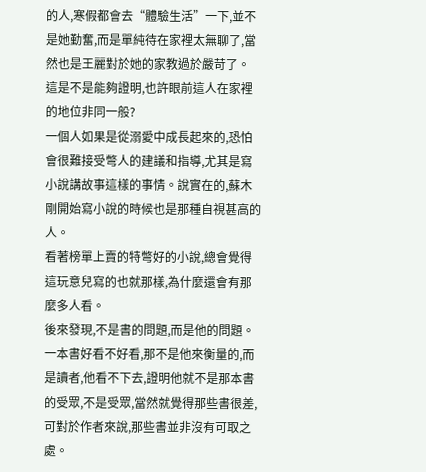的人,寒假都會去“體驗生活”一下,並不是她勤奮,而是單純待在家裡太無聊了,當然也是王麗對於她的家教過於嚴苛了。
這是不是能夠證明,也許眼前這人在家裡的地位非同一般?
一個人如果是從溺愛中成長起來的,恐怕會很難接受彆人的建議和指導,尤其是寫小說講故事這樣的事情。說實在的,蘇木剛開始寫小說的時候也是那種自視甚高的人。
看著榜單上賣的特彆好的小說,總會覺得這玩意兒寫的也就那樣,為什麼還會有那麼多人看。
後來發現,不是書的問題,而是他的問題。
一本書好看不好看,那不是他來衡量的,而是讀者,他看不下去,證明他就不是那本書的受眾,不是受眾,當然就覺得那些書很差,可對於作者來說,那些書並非沒有可取之處。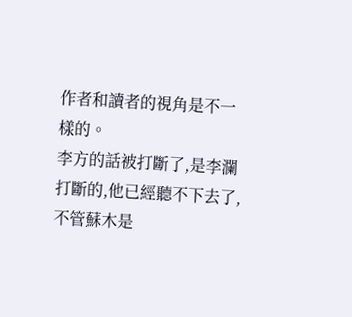作者和讀者的視角是不一樣的。
李方的話被打斷了,是李瀾打斷的,他已經聽不下去了,不管蘇木是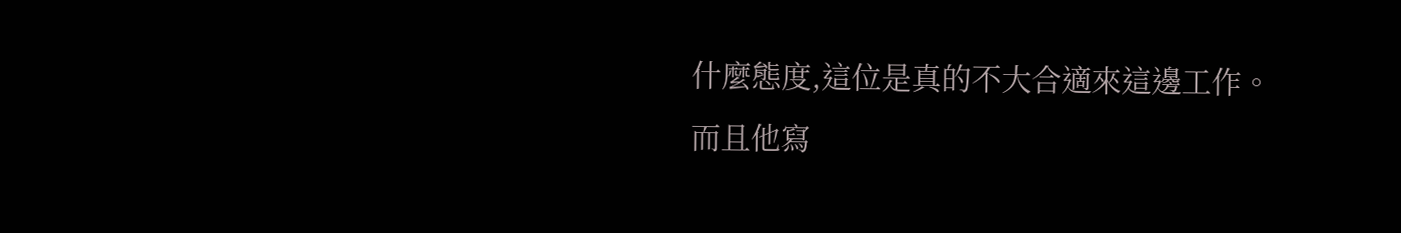什麼態度,這位是真的不大合適來這邊工作。
而且他寫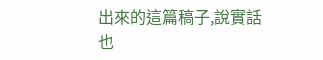出來的這篇稿子,說實話也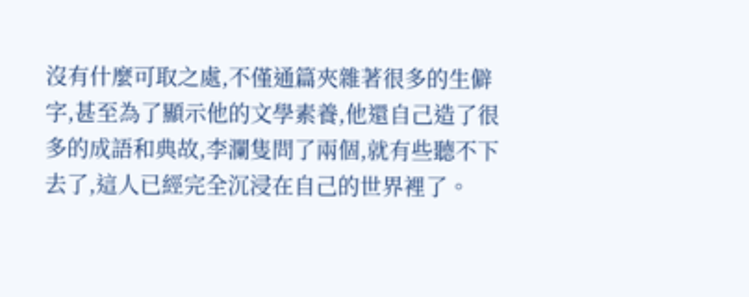沒有什麼可取之處,不僅通篇夾雜著很多的生僻字,甚至為了顯示他的文學素養,他還自己造了很多的成語和典故,李瀾隻問了兩個,就有些聽不下去了,這人已經完全沉浸在自己的世界裡了。